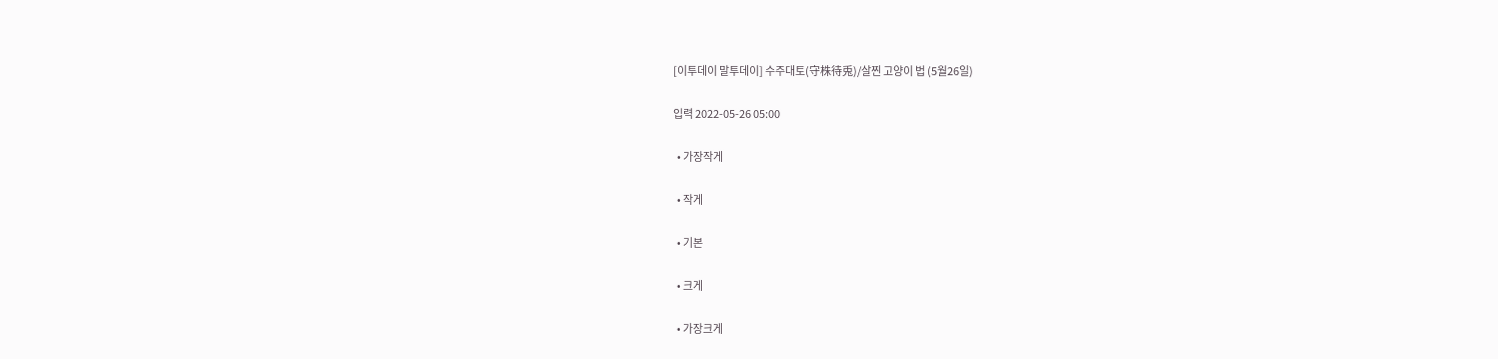[이투데이 말투데이] 수주대토(守株待兎)/살찐 고양이 법 (5월26일)

입력 2022-05-26 05:00

  • 가장작게

  • 작게

  • 기본

  • 크게

  • 가장크게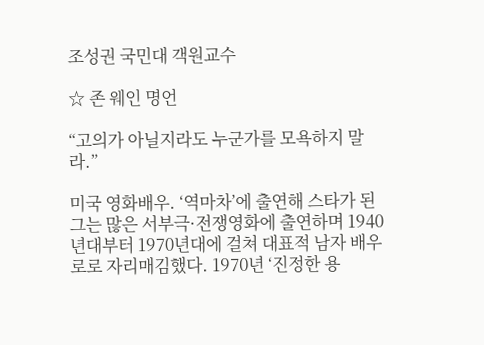조성권 국민대 객원교수

☆ 존 웨인 명언

“고의가 아닐지라도 누군가를 모욕하지 말라.”

미국 영화배우. ‘역마차’에 출연해 스타가 된 그는 많은 서부극·전쟁영화에 출연하며 1940년대부터 1970년대에 걸쳐 대표적 남자 배우로로 자리매김했다. 1970년 ‘진정한 용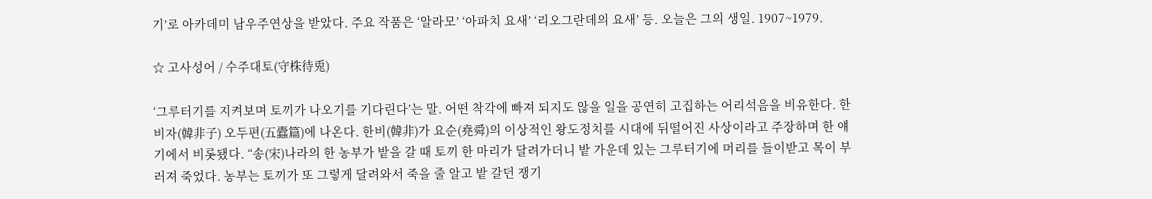기’로 아카데미 남우주연상을 받았다. 주요 작품은 ‘알라모’ ‘아파치 요새’ ‘리오그란데의 요새’ 등. 오늘은 그의 생일. 1907~1979.

☆ 고사성어 / 수주대토(守株待兎)

‘그루터기를 지켜보며 토끼가 나오기를 기다린다’는 말. 어떤 착각에 빠져 되지도 않을 일을 공연히 고집하는 어리석음을 비유한다. 한비자(韓非子) 오두편(五蠹篇)에 나온다. 한비(韓非)가 요순(堯舜)의 이상적인 왕도정치를 시대에 뒤떨어진 사상이라고 주장하며 한 얘기에서 비롯됐다. “송(宋)나라의 한 농부가 밭을 갈 때 토끼 한 마리가 달려가더니 밭 가운데 있는 그루터기에 머리를 들이받고 목이 부러져 죽었다. 농부는 토끼가 또 그렇게 달려와서 죽을 줄 알고 밭 갈던 쟁기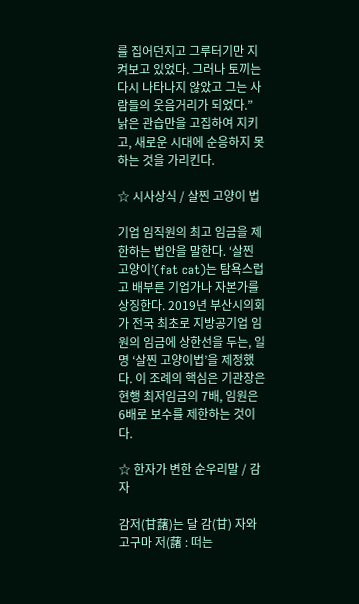를 집어던지고 그루터기만 지켜보고 있었다. 그러나 토끼는 다시 나타나지 않았고 그는 사람들의 웃음거리가 되었다.” 낡은 관습만을 고집하여 지키고, 새로운 시대에 순응하지 못하는 것을 가리킨다.

☆ 시사상식 / 살찐 고양이 법

기업 임직원의 최고 임금을 제한하는 법안을 말한다. ‘살찐 고양이’(fat cat)는 탐욕스럽고 배부른 기업가나 자본가를 상징한다. 2019년 부산시의회가 전국 최초로 지방공기업 임원의 임금에 상한선을 두는, 일명 ‘살찐 고양이법’을 제정했다. 이 조례의 핵심은 기관장은 현행 최저임금의 7배, 임원은 6배로 보수를 제한하는 것이다.

☆ 한자가 변한 순우리말 / 감자

감저(甘藷)는 달 감(甘) 자와 고구마 저(藷 : 떠는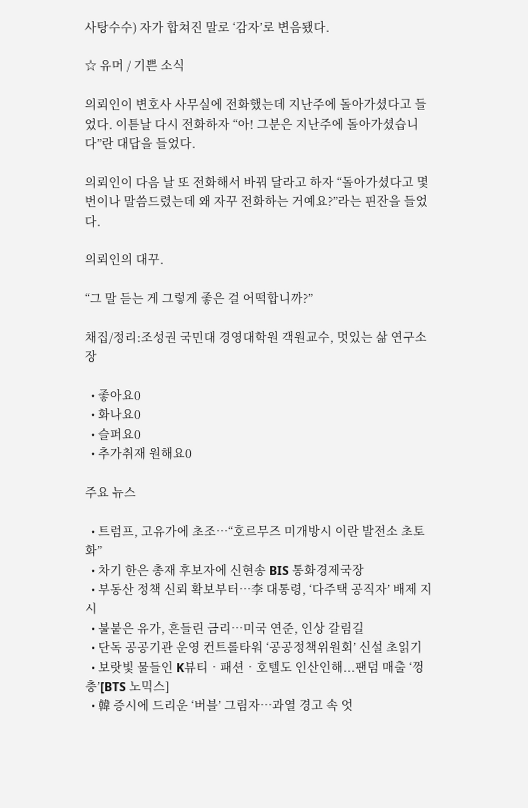사탕수수) 자가 합쳐진 말로 ‘감자’로 변음됐다.

☆ 유머 / 기쁜 소식

의뢰인이 변호사 사무실에 전화했는데 지난주에 돌아가셨다고 들었다. 이튿날 다시 전화하자 “아! 그분은 지난주에 돌아가셨습니다”란 대답을 들었다.

의뢰인이 다음 날 또 전화해서 바꿔 달라고 하자 “돌아가셨다고 몇 번이나 말씀드렸는데 왜 자꾸 전화하는 거예요?”라는 핀잔을 들었다.

의뢰인의 대꾸.

“그 말 듣는 게 그렇게 좋은 걸 어떡합니까?”

채집/정리:조성권 국민대 경영대학원 객원교수, 멋있는 삶 연구소장

  • 좋아요0
  • 화나요0
  • 슬퍼요0
  • 추가취재 원해요0

주요 뉴스

  • 트럼프, 고유가에 초조…“호르무즈 미개방시 이란 발전소 초토화”
  • 차기 한은 총재 후보자에 신현송 BIS 통화경제국장
  • 부동산 정책 신뢰 확보부터⋯李 대통령, ‘다주택 공직자’ 배제 지시
  • 불붙은 유가, 흔들린 금리…미국 연준, 인상 갈림길
  • 단독 공공기관 운영 컨트롤타워 ‘공공정책위원회’ 신설 초읽기
  • 보랏빛 물들인 K뷰티‧패션‧호텔도 인산인해...팬덤 매출 ‘껑충’[BTS 노믹스]
  • 韓 증시에 드리운 ‘버블’ 그림자…과열 경고 속 엇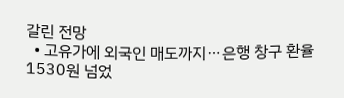갈린 전망
  • 고유가에 외국인 매도까지⋯은행 창구 환율 1530원 넘었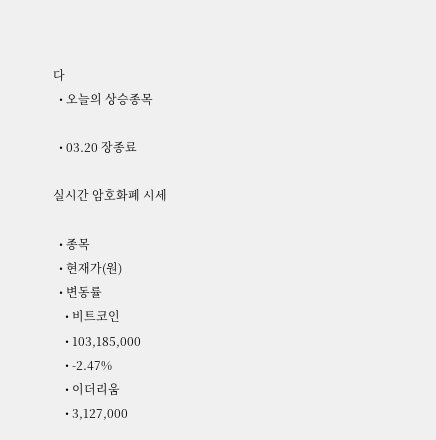다
  • 오늘의 상승종목

  • 03.20 장종료

실시간 암호화폐 시세

  • 종목
  • 현재가(원)
  • 변동률
    • 비트코인
    • 103,185,000
    • -2.47%
    • 이더리움
    • 3,127,000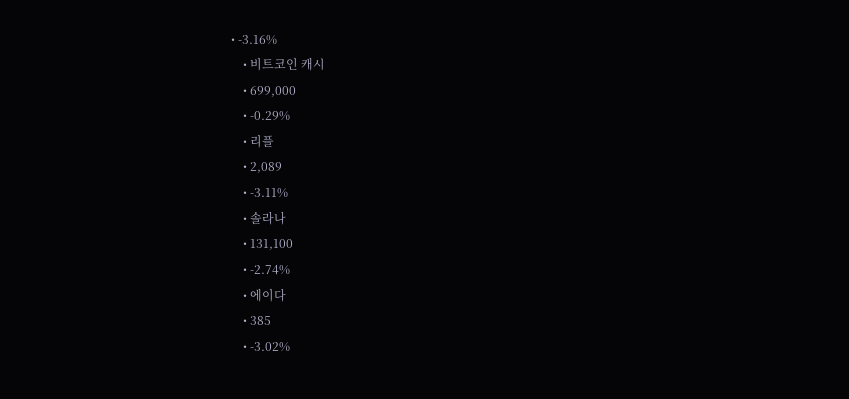• -3.16%
    • 비트코인 캐시
    • 699,000
    • -0.29%
    • 리플
    • 2,089
    • -3.11%
    • 솔라나
    • 131,100
    • -2.74%
    • 에이다
    • 385
    • -3.02%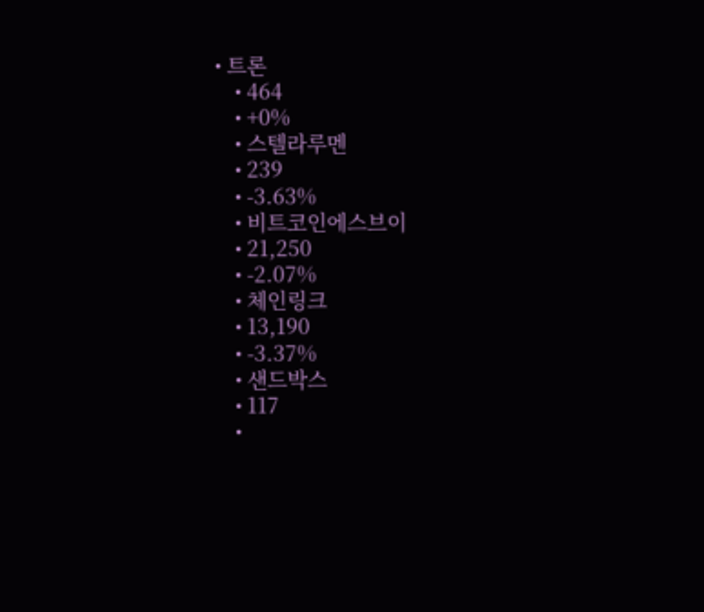• 트론
    • 464
    • +0%
    • 스텔라루멘
    • 239
    • -3.63%
    • 비트코인에스브이
    • 21,250
    • -2.07%
    • 체인링크
    • 13,190
    • -3.37%
    • 샌드박스
    • 117
    •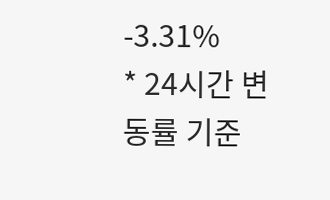-3.31%
* 24시간 변동률 기준